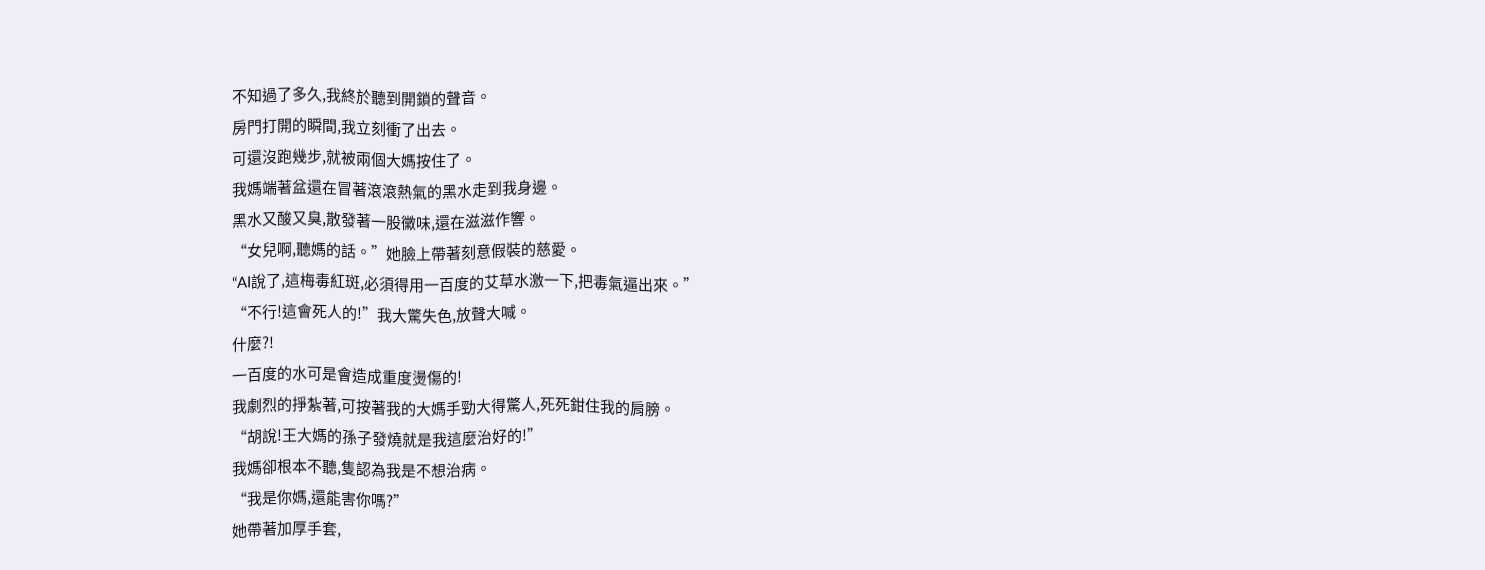不知過了多久,我終於聽到開鎖的聲音。
房門打開的瞬間,我立刻衝了出去。
可還沒跑幾步,就被兩個大媽按住了。
我媽端著盆還在冒著滾滾熱氣的黑水走到我身邊。
黑水又酸又臭,散發著一股黴味,還在滋滋作響。
“女兒啊,聽媽的話。”她臉上帶著刻意假裝的慈愛。
“AI說了,這梅毒紅斑,必須得用一百度的艾草水激一下,把毒氣逼出來。”
“不行!這會死人的!”我大驚失色,放聲大喊。
什麼?!
一百度的水可是會造成重度燙傷的!
我劇烈的掙紮著,可按著我的大媽手勁大得驚人,死死鉗住我的肩膀。
“胡說!王大媽的孫子發燒就是我這麼治好的!”
我媽卻根本不聽,隻認為我是不想治病。
“我是你媽,還能害你嗎?”
她帶著加厚手套,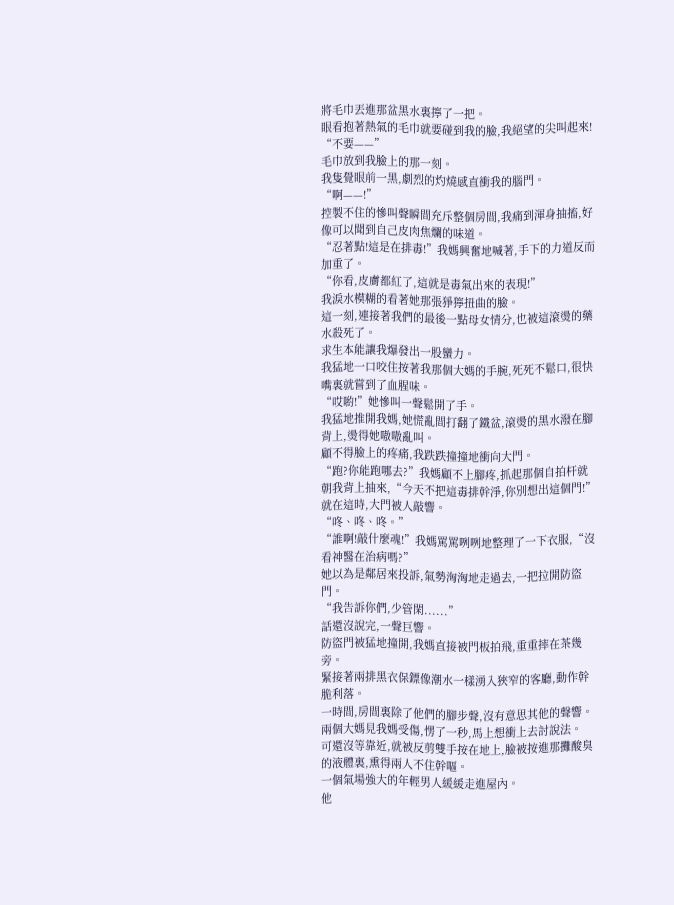將毛巾丟進那盆黑水裏擰了一把。
眼看抱著熱氣的毛巾就要碰到我的臉,我絕望的尖叫起來!
“不要——”
毛巾放到我臉上的那一刻。
我隻覺眼前一黑,劇烈的灼燒感直衝我的腦門。
“啊——!”
控製不住的慘叫聲瞬間充斥整個房間,我痛到渾身抽搐,好像可以聞到自己皮肉焦爛的味道。
“忍著點!這是在排毒!”我媽興奮地喊著,手下的力道反而加重了。
“你看,皮膚都紅了,這就是毒氣出來的表現!”
我淚水模糊的看著她那張猙獰扭曲的臉。
這一刻,連接著我們的最後一點母女情分,也被這滾燙的藥水殺死了。
求生本能讓我爆發出一股蠻力。
我猛地一口咬住按著我那個大媽的手腕,死死不鬆口,很快嘴裏就嘗到了血腥味。
“哎喲!”她慘叫一聲鬆開了手。
我猛地推開我媽,她慌亂間打翻了鐵盆,滾燙的黑水潑在腳背上,燙得她嗷嗷亂叫。
顧不得臉上的疼痛,我跌跌撞撞地衝向大門。
“跑?你能跑哪去?”我媽顧不上腳疼,抓起那個自拍杆就朝我背上抽來,“今天不把這毒排幹淨,你別想出這個門!”
就在這時,大門被人敲響。
“咚、咚、咚。”
“誰啊!敲什麼魂!”我媽罵罵咧咧地整理了一下衣服,“沒看神醫在治病嗎?”
她以為是鄰居來投訴,氣勢洶洶地走過去,一把拉開防盜門。
“我告訴你們,少管閑......”
話還沒說完,一聲巨響。
防盜門被猛地撞開,我媽直接被門板拍飛,重重摔在茶幾旁。
緊接著兩排黑衣保鏢像潮水一樣湧入狹窄的客廳,動作幹脆利落。
一時間,房間裏除了他們的腳步聲,沒有意思其他的聲響。
兩個大媽見我媽受傷,愣了一秒,馬上想衝上去討說法。
可還沒等靠近,就被反剪雙手按在地上,臉被按進那攤酸臭的液體裏,熏得兩人不住幹嘔。
一個氣場強大的年輕男人緩緩走進屋內。
他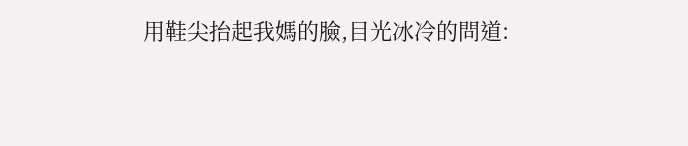用鞋尖抬起我媽的臉,目光冰冷的問道: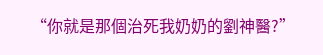“你就是那個治死我奶奶的劉神醫?”